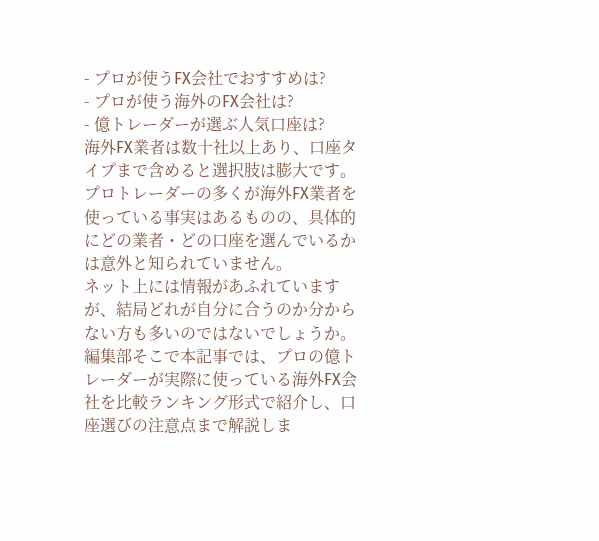- プロが使うFX会社でおすすめは?
- プロが使う海外のFX会社は?
- 億トレーダーが選ぶ人気口座は?
海外FX業者は数十社以上あり、口座タイプまで含めると選択肢は膨大です。
プロトレーダーの多くが海外FX業者を使っている事実はあるものの、具体的にどの業者・どの口座を選んでいるかは意外と知られていません。
ネット上には情報があふれていますが、結局どれが自分に合うのか分からない方も多いのではないでしょうか。
編集部そこで本記事では、プロの億トレーダーが実際に使っている海外FX会社を比較ランキング形式で紹介し、口座選びの注意点まで解説しま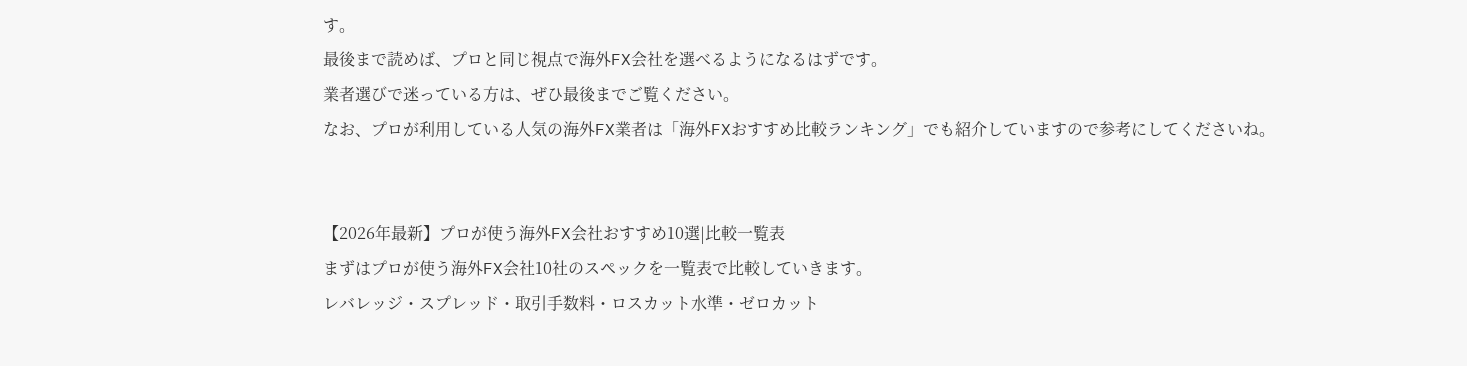す。
最後まで読めば、プロと同じ視点で海外FX会社を選べるようになるはずです。
業者選びで迷っている方は、ぜひ最後までご覧ください。
なお、プロが利用している人気の海外FX業者は「海外FXおすすめ比較ランキング」でも紹介していますので参考にしてくださいね。


【2026年最新】プロが使う海外FX会社おすすめ10選|比較一覧表
まずはプロが使う海外FX会社10社のスペックを一覧表で比較していきます。
レバレッジ・スプレッド・取引手数料・ロスカット水準・ゼロカット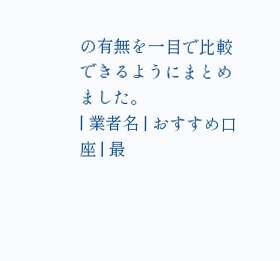の有無を一目で比較できるようにまとめました。
| 業者名 | おすすめ口座 | 最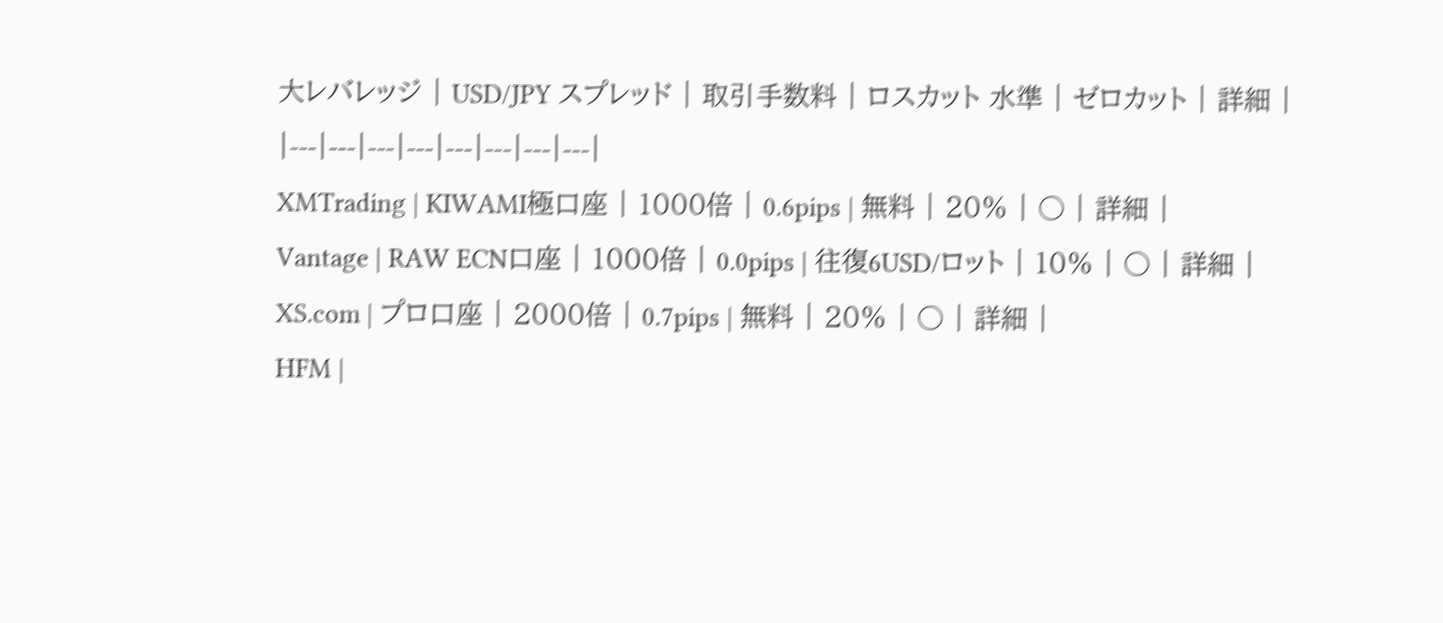大レバレッジ | USD/JPY スプレッド | 取引手数料 | ロスカット 水準 | ゼロカット | 詳細 |
|---|---|---|---|---|---|---|---|
XMTrading | KIWAMI極口座 | 1000倍 | 0.6pips | 無料 | 20% | ○ | 詳細 |
Vantage | RAW ECN口座 | 1000倍 | 0.0pips | 往復6USD/ロット | 10% | ○ | 詳細 |
XS.com | プロ口座 | 2000倍 | 0.7pips | 無料 | 20% | ○ | 詳細 |
HFM |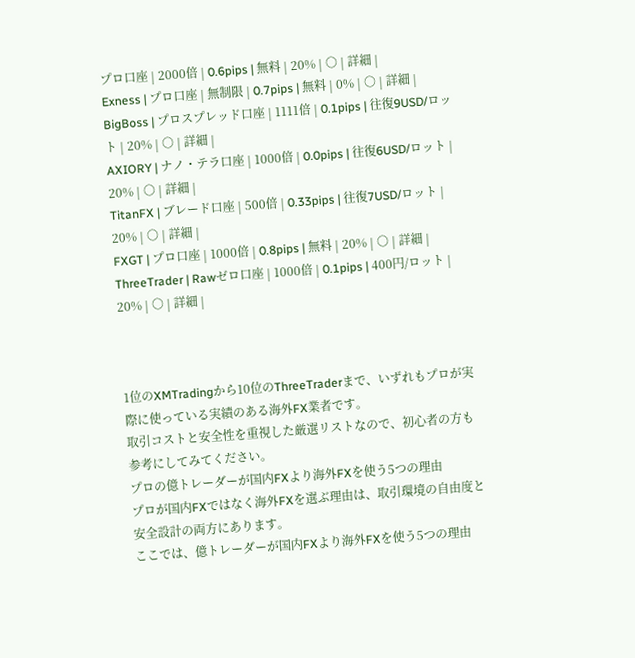プロ口座 | 2000倍 | 0.6pips | 無料 | 20% | ○ | 詳細 |
Exness | プロ口座 | 無制限 | 0.7pips | 無料 | 0% | ○ | 詳細 |
BigBoss | プロスプレッド口座 | 1111倍 | 0.1pips | 往復9USD/ロット | 20% | ○ | 詳細 |
AXIORY | ナノ・テラ口座 | 1000倍 | 0.0pips | 往復6USD/ロット | 20% | ○ | 詳細 |
TitanFX | ブレード口座 | 500倍 | 0.33pips | 往復7USD/ロット | 20% | ○ | 詳細 |
FXGT | プロ口座 | 1000倍 | 0.8pips | 無料 | 20% | ○ | 詳細 |
ThreeTrader | Rawゼロ口座 | 1000倍 | 0.1pips | 400円/ロット | 20% | ○ | 詳細 |



1位のXMTradingから10位のThreeTraderまで、いずれもプロが実際に使っている実績のある海外FX業者です。
取引コストと安全性を重視した厳選リストなので、初心者の方も参考にしてみてください。
プロの億トレーダーが国内FXより海外FXを使う5つの理由
プロが国内FXではなく海外FXを選ぶ理由は、取引環境の自由度と安全設計の両方にあります。
ここでは、億トレーダーが国内FXより海外FXを使う5つの理由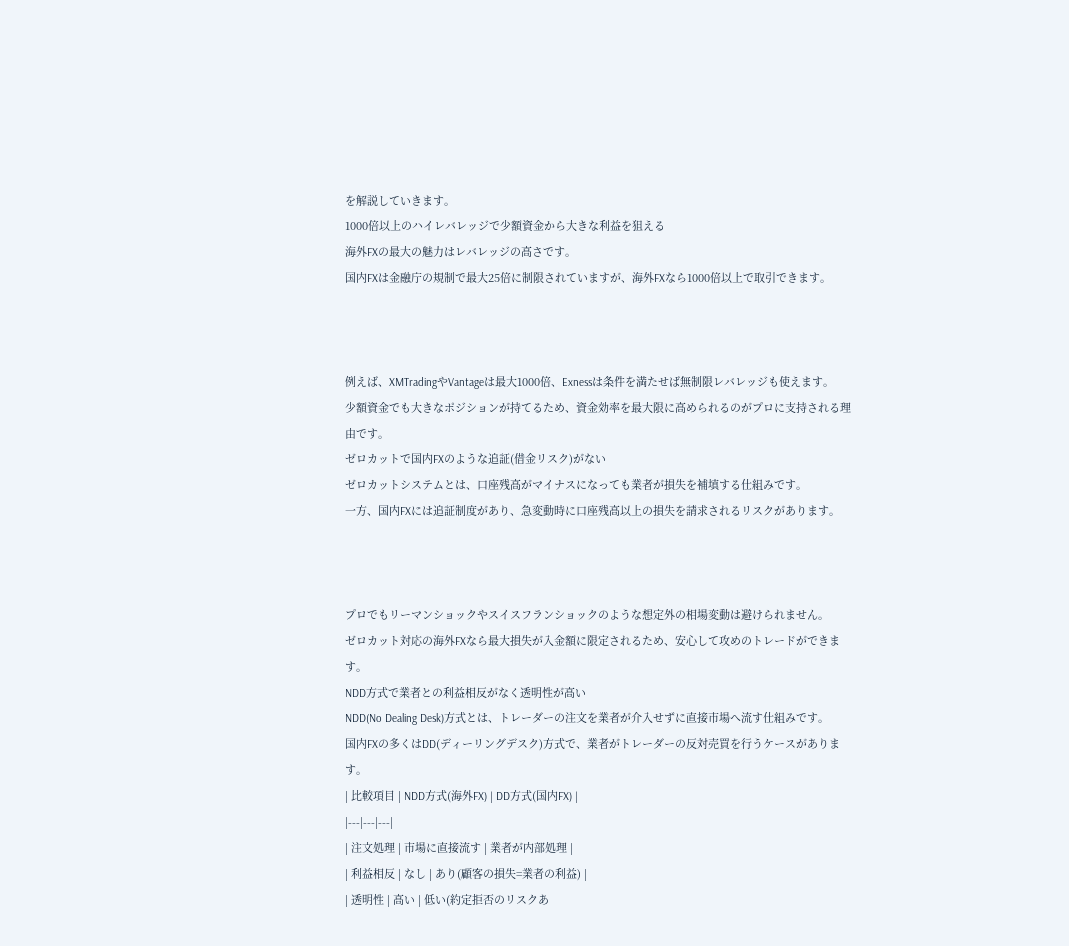を解説していきます。
1000倍以上のハイレバレッジで少額資金から大きな利益を狙える
海外FXの最大の魅力はレバレッジの高さです。
国内FXは金融庁の規制で最大25倍に制限されていますが、海外FXなら1000倍以上で取引できます。



例えば、XMTradingやVantageは最大1000倍、Exnessは条件を満たせば無制限レバレッジも使えます。
少額資金でも大きなポジションが持てるため、資金効率を最大限に高められるのがプロに支持される理由です。
ゼロカットで国内FXのような追証(借金リスク)がない
ゼロカットシステムとは、口座残高がマイナスになっても業者が損失を補填する仕組みです。
一方、国内FXには追証制度があり、急変動時に口座残高以上の損失を請求されるリスクがあります。



プロでもリーマンショックやスイスフランショックのような想定外の相場変動は避けられません。
ゼロカット対応の海外FXなら最大損失が入金額に限定されるため、安心して攻めのトレードができます。
NDD方式で業者との利益相反がなく透明性が高い
NDD(No Dealing Desk)方式とは、トレーダーの注文を業者が介入せずに直接市場へ流す仕組みです。
国内FXの多くはDD(ディーリングデスク)方式で、業者がトレーダーの反対売買を行うケースがあります。
| 比較項目 | NDD方式(海外FX) | DD方式(国内FX) |
|---|---|---|
| 注文処理 | 市場に直接流す | 業者が内部処理 |
| 利益相反 | なし | あり(顧客の損失=業者の利益) |
| 透明性 | 高い | 低い(約定拒否のリスクあ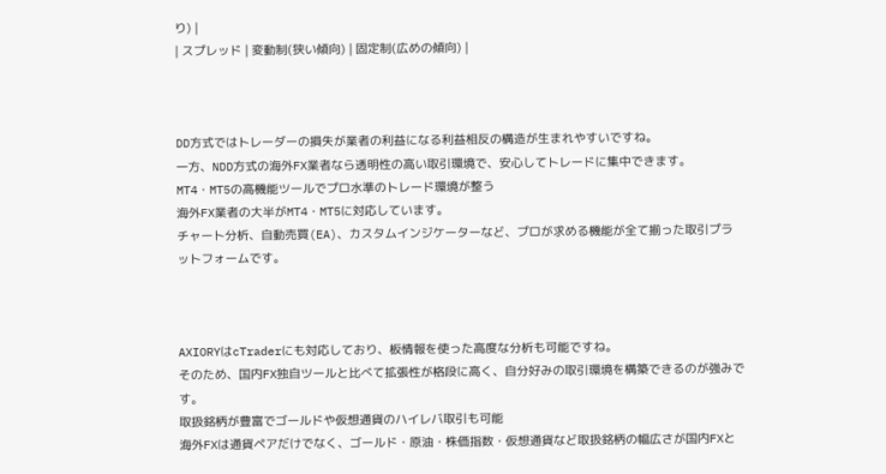り) |
| スプレッド | 変動制(狭い傾向) | 固定制(広めの傾向) |



DD方式ではトレーダーの損失が業者の利益になる利益相反の構造が生まれやすいですね。
一方、NDD方式の海外FX業者なら透明性の高い取引環境で、安心してトレードに集中できます。
MT4・MT5の高機能ツールでプロ水準のトレード環境が整う
海外FX業者の大半がMT4・MT5に対応しています。
チャート分析、自動売買(EA)、カスタムインジケーターなど、プロが求める機能が全て揃った取引プラットフォームです。



AXIORYはcTraderにも対応しており、板情報を使った高度な分析も可能ですね。
そのため、国内FX独自ツールと比べて拡張性が格段に高く、自分好みの取引環境を構築できるのが強みです。
取扱銘柄が豊富でゴールドや仮想通貨のハイレバ取引も可能
海外FXは通貨ペアだけでなく、ゴールド・原油・株価指数・仮想通貨など取扱銘柄の幅広さが国内FXと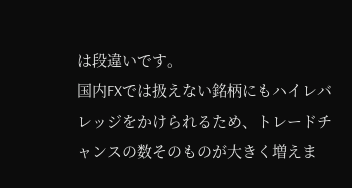は段違いです。
国内FXでは扱えない銘柄にもハイレバレッジをかけられるため、トレードチャンスの数そのものが大きく増えま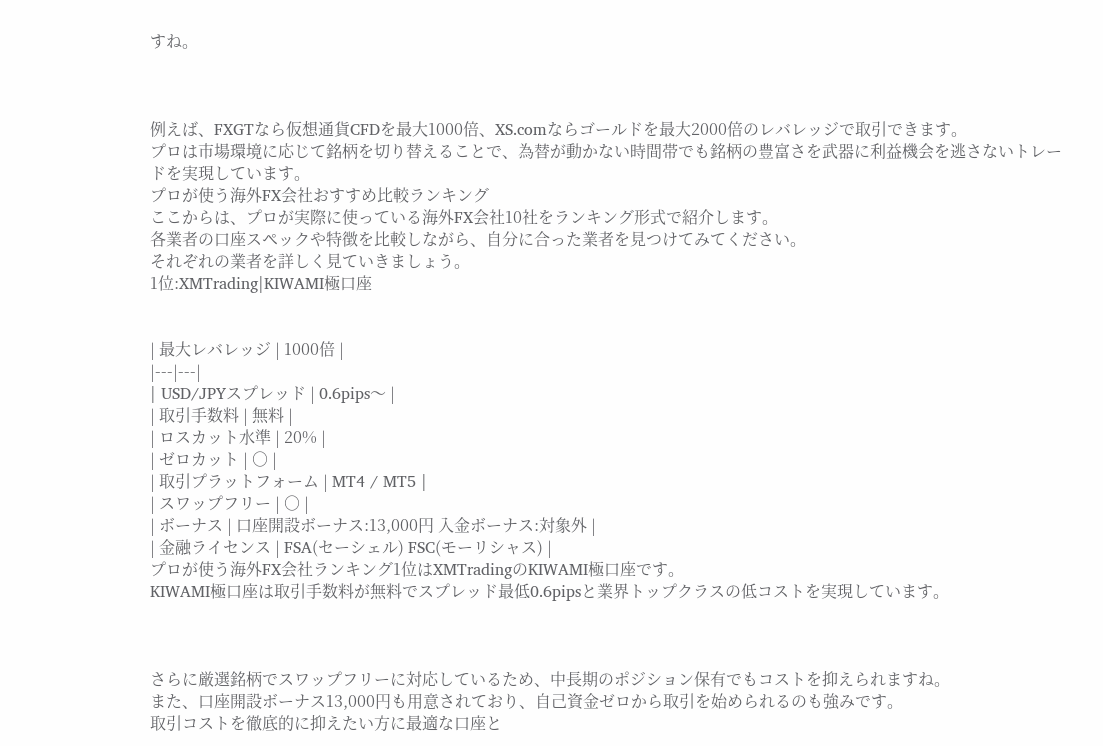すね。



例えば、FXGTなら仮想通貨CFDを最大1000倍、XS.comならゴールドを最大2000倍のレバレッジで取引できます。
プロは市場環境に応じて銘柄を切り替えることで、為替が動かない時間帯でも銘柄の豊富さを武器に利益機会を逃さないトレードを実現しています。
プロが使う海外FX会社おすすめ比較ランキング
ここからは、プロが実際に使っている海外FX会社10社をランキング形式で紹介します。
各業者の口座スペックや特徴を比較しながら、自分に合った業者を見つけてみてください。
それぞれの業者を詳しく見ていきましょう。
1位:XMTrading|KIWAMI極口座


| 最大レバレッジ | 1000倍 |
|---|---|
| USD/JPYスプレッド | 0.6pips〜 |
| 取引手数料 | 無料 |
| ロスカット水準 | 20% |
| ゼロカット | ○ |
| 取引プラットフォーム | MT4 / MT5 |
| スワップフリー | ○ |
| ボーナス | 口座開設ボーナス:13,000円 入金ボーナス:対象外 |
| 金融ライセンス | FSA(セーシェル) FSC(モーリシャス) |
プロが使う海外FX会社ランキング1位はXMTradingのKIWAMI極口座です。
KIWAMI極口座は取引手数料が無料でスプレッド最低0.6pipsと業界トップクラスの低コストを実現しています。



さらに厳選銘柄でスワップフリーに対応しているため、中長期のポジション保有でもコストを抑えられますね。
また、口座開設ボーナス13,000円も用意されており、自己資金ゼロから取引を始められるのも強みです。
取引コストを徹底的に抑えたい方に最適な口座と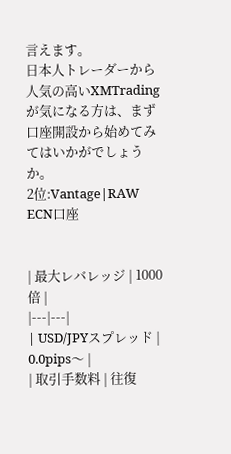言えます。
日本人トレーダーから人気の高いXMTradingが気になる方は、まず口座開設から始めてみてはいかがでしょうか。
2位:Vantage|RAW ECN口座


| 最大レバレッジ | 1000倍 |
|---|---|
| USD/JPYスプレッド | 0.0pips〜 |
| 取引手数料 | 往復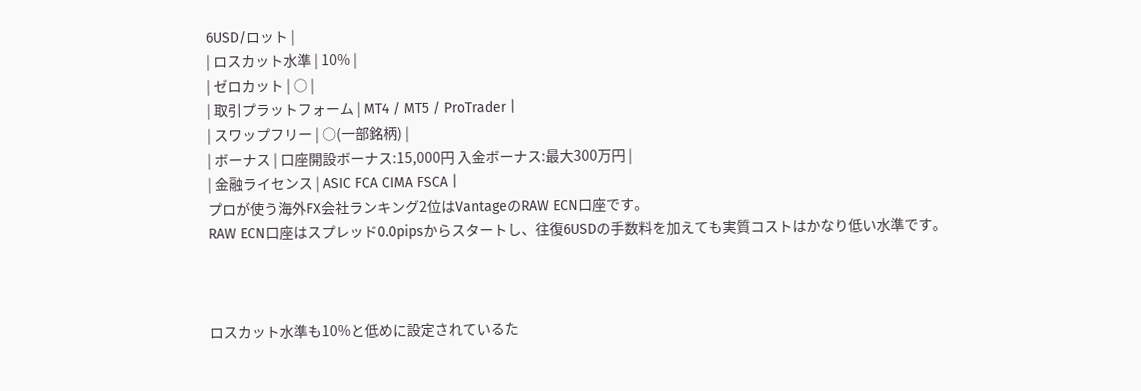6USD/ロット |
| ロスカット水準 | 10% |
| ゼロカット | ○ |
| 取引プラットフォーム | MT4 / MT5 / ProTrader |
| スワップフリー | ○(一部銘柄) |
| ボーナス | 口座開設ボーナス:15,000円 入金ボーナス:最大300万円 |
| 金融ライセンス | ASIC FCA CIMA FSCA |
プロが使う海外FX会社ランキング2位はVantageのRAW ECN口座です。
RAW ECN口座はスプレッド0.0pipsからスタートし、往復6USDの手数料を加えても実質コストはかなり低い水準です。



ロスカット水準も10%と低めに設定されているた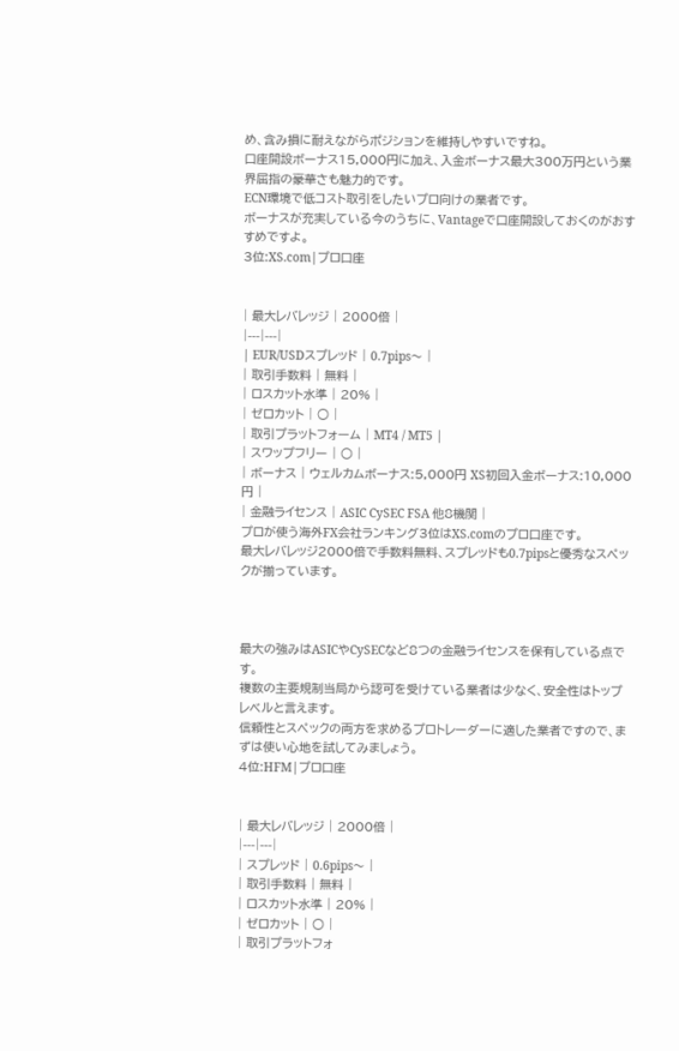め、含み損に耐えながらポジションを維持しやすいですね。
口座開設ボーナス15,000円に加え、入金ボーナス最大300万円という業界屈指の豪華さも魅力的です。
ECN環境で低コスト取引をしたいプロ向けの業者です。
ボーナスが充実している今のうちに、Vantageで口座開設しておくのがおすすめですよ。
3位:XS.com|プロ口座


| 最大レバレッジ | 2000倍 |
|---|---|
| EUR/USDスプレッド | 0.7pips〜 |
| 取引手数料 | 無料 |
| ロスカット水準 | 20% |
| ゼロカット | ○ |
| 取引プラットフォーム | MT4 / MT5 |
| スワップフリー | ○ |
| ボーナス | ウェルカムボーナス:5,000円 XS初回入金ボーナス:10,000円 |
| 金融ライセンス | ASIC CySEC FSA 他8機関 |
プロが使う海外FX会社ランキング3位はXS.comのプロ口座です。
最大レバレッジ2000倍で手数料無料、スプレッドも0.7pipsと優秀なスペックが揃っています。



最大の強みはASICやCySECなど8つの金融ライセンスを保有している点です。
複数の主要規制当局から認可を受けている業者は少なく、安全性はトップレベルと言えます。
信頼性とスペックの両方を求めるプロトレーダーに適した業者ですので、まずは使い心地を試してみましょう。
4位:HFM|プロ口座


| 最大レバレッジ | 2000倍 |
|---|---|
| スプレッド | 0.6pips〜 |
| 取引手数料 | 無料 |
| ロスカット水準 | 20% |
| ゼロカット | ○ |
| 取引プラットフォ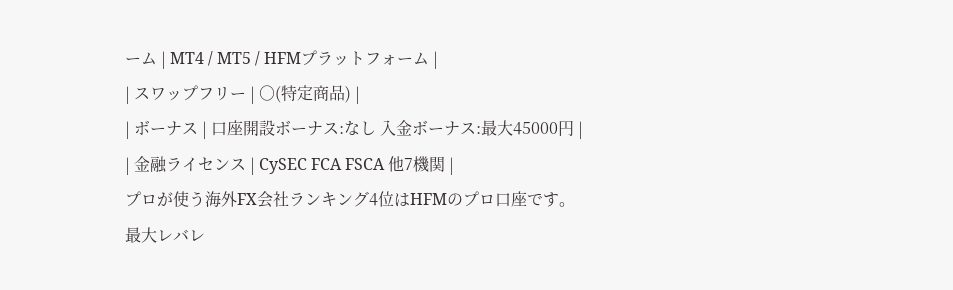ーム | MT4 / MT5 / HFMプラットフォーム |
| スワップフリー | ○(特定商品) |
| ボーナス | 口座開設ボーナス:なし 入金ボーナス:最大45000円 |
| 金融ライセンス | CySEC FCA FSCA 他7機関 |
プロが使う海外FX会社ランキング4位はHFMのプロ口座です。
最大レバレ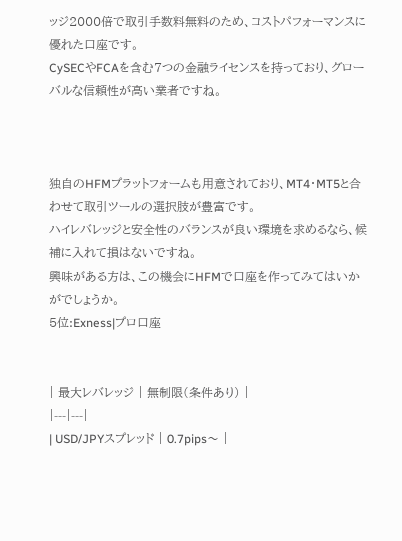ッジ2000倍で取引手数料無料のため、コストパフォーマンスに優れた口座です。
CySECやFCAを含む7つの金融ライセンスを持っており、グローバルな信頼性が高い業者ですね。



独自のHFMプラットフォームも用意されており、MT4・MT5と合わせて取引ツールの選択肢が豊富です。
ハイレバレッジと安全性のバランスが良い環境を求めるなら、候補に入れて損はないですね。
興味がある方は、この機会にHFMで口座を作ってみてはいかがでしょうか。
5位:Exness|プロ口座


| 最大レバレッジ | 無制限(条件あり) |
|---|---|
| USD/JPYスプレッド | 0.7pips〜 |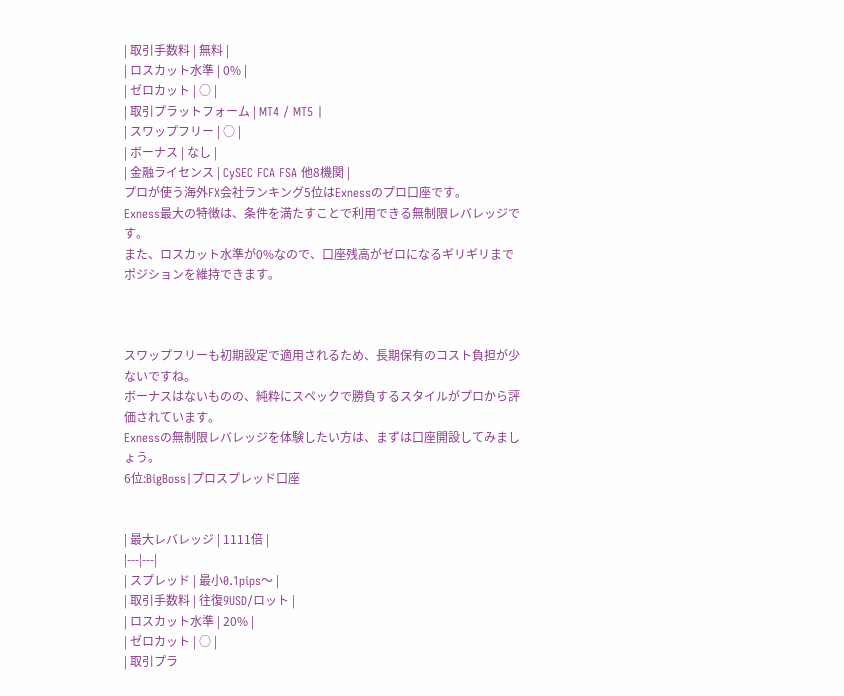| 取引手数料 | 無料 |
| ロスカット水準 | 0% |
| ゼロカット | ○ |
| 取引プラットフォーム | MT4 / MT5 |
| スワップフリー | ○ |
| ボーナス | なし |
| 金融ライセンス | CySEC FCA FSA 他8機関 |
プロが使う海外FX会社ランキング5位はExnessのプロ口座です。
Exness最大の特徴は、条件を満たすことで利用できる無制限レバレッジです。
また、ロスカット水準が0%なので、口座残高がゼロになるギリギリまでポジションを維持できます。



スワップフリーも初期設定で適用されるため、長期保有のコスト負担が少ないですね。
ボーナスはないものの、純粋にスペックで勝負するスタイルがプロから評価されています。
Exnessの無制限レバレッジを体験したい方は、まずは口座開設してみましょう。
6位:BigBoss|プロスプレッド口座


| 最大レバレッジ | 1111倍 |
|---|---|
| スプレッド | 最小0.1pips〜 |
| 取引手数料 | 往復9USD/ロット |
| ロスカット水準 | 20% |
| ゼロカット | ○ |
| 取引プラ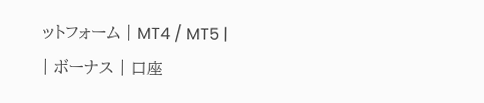ットフォーム | MT4 / MT5 |
| ボーナス | 口座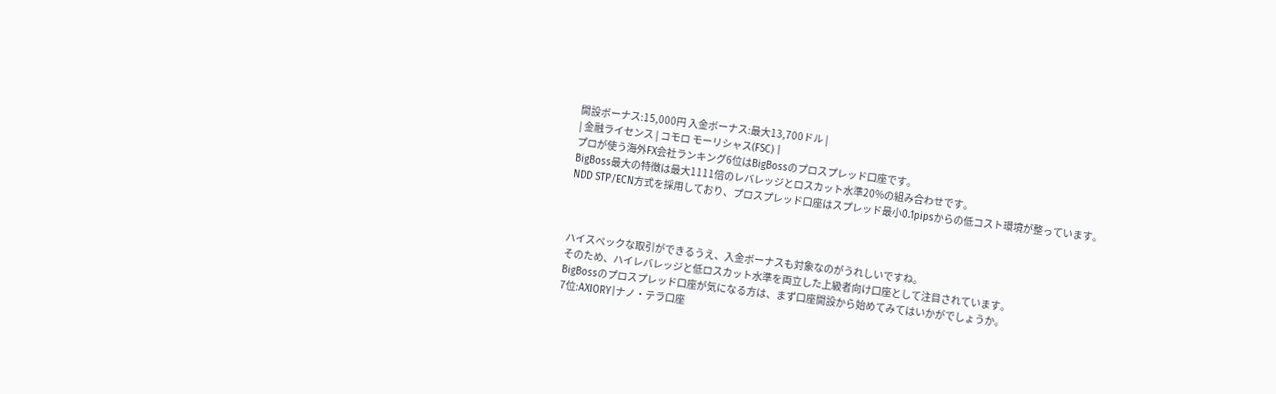開設ボーナス:15,000円 入金ボーナス:最大13,700ドル |
| 金融ライセンス | コモロ モーリシャス(FSC) |
プロが使う海外FX会社ランキング6位はBigBossのプロスプレッド口座です。
BigBoss最大の特徴は最大1111倍のレバレッジとロスカット水準20%の組み合わせです。
NDD STP/ECN方式を採用しており、プロスプレッド口座はスプレッド最小0.1pipsからの低コスト環境が整っています。



ハイスペックな取引ができるうえ、入金ボーナスも対象なのがうれしいですね。
そのため、ハイレバレッジと低ロスカット水準を両立した上級者向け口座として注目されています。
BigBossのプロスプレッド口座が気になる方は、まず口座開設から始めてみてはいかがでしょうか。
7位:AXIORY|ナノ・テラ口座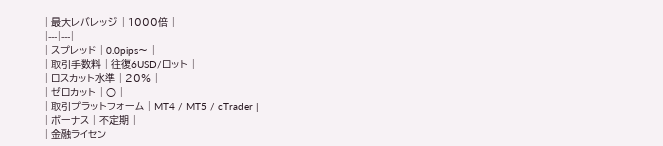| 最大レバレッジ | 1000倍 |
|---|---|
| スプレッド | 0.0pips〜 |
| 取引手数料 | 往復6USD/ロット |
| ロスカット水準 | 20% |
| ゼロカット | ○ |
| 取引プラットフォーム | MT4 / MT5 / cTrader |
| ボーナス | 不定期 |
| 金融ライセン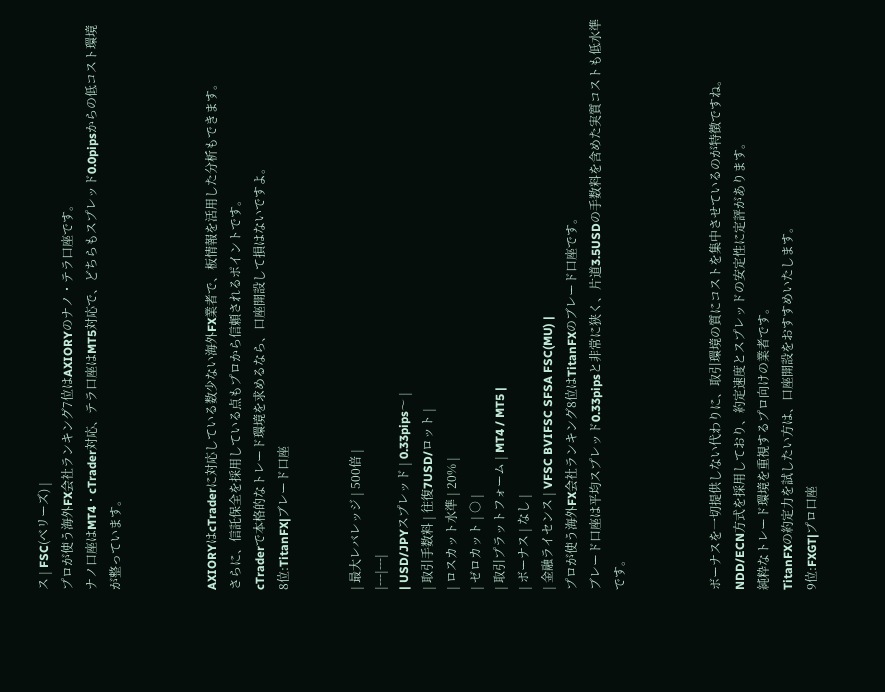ス | FSC(ベリーズ) |
プロが使う海外FX会社ランキング7位はAXIORYのナノ・テラ口座です。
ナノ口座はMT4・cTrader対応、テラ口座はMT5対応で、どちらもスプレッド0.0pipsからの低コスト環境が整っています。



AXIORYはcTraderに対応している数少ない海外FX業者で、板情報を活用した分析もできます。
さらに、信託保全を採用している点もプロから信頼されるポイントです。
cTraderで本格的なトレード環境を求めるなら、口座開設して損はないですよ。
8位:TitanFX|ブレード口座


| 最大レバレッジ | 500倍 |
|---|---|
| USD/JPYスプレッド | 0.33pips〜 |
| 取引手数料 | 往復7USD/ロット |
| ロスカット水準 | 20% |
| ゼロカット | ○ |
| 取引プラットフォーム | MT4 / MT5 |
| ボーナス | なし |
| 金融ライセンス | VFSC BVIFSC SFSA FSC(MU) |
プロが使う海外FX会社ランキング8位はTitanFXのブレード口座です。
ブレード口座は平均スプレッド0.33pipsと非常に狭く、片道3.5USDの手数料を含めた実質コストも低水準です。



ボーナスを一切提供しない代わりに、取引環境の質にコストを集中させているのが特徴ですね。
NDD/ECN方式を採用しており、約定速度とスプレッドの安定性に定評があります。
純粋なトレード環境を重視するプロ向けの業者です。
TitanFXの約定力を試したい方は、口座開設をおすすめいたします。
9位:FXGT|プロ口座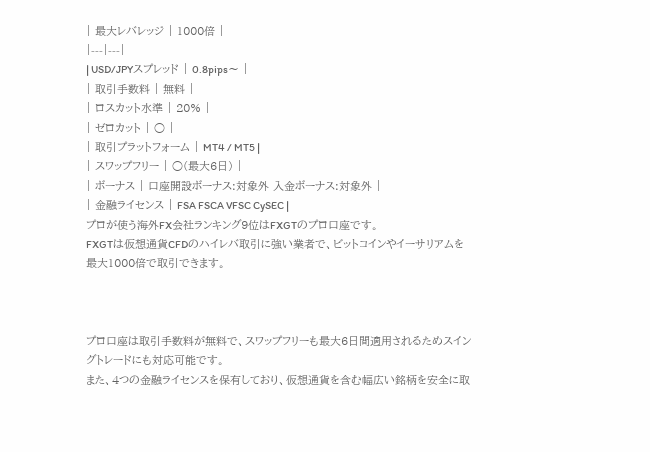| 最大レバレッジ | 1000倍 |
|---|---|
| USD/JPYスプレッド | 0.8pips〜 |
| 取引手数料 | 無料 |
| ロスカット水準 | 20% |
| ゼロカット | ○ |
| 取引プラットフォーム | MT4 / MT5 |
| スワップフリー | ○(最大6日) |
| ボーナス | 口座開設ボーナス:対象外 入金ボーナス:対象外 |
| 金融ライセンス | FSA FSCA VFSC CySEC |
プロが使う海外FX会社ランキング9位はFXGTのプロ口座です。
FXGTは仮想通貨CFDのハイレバ取引に強い業者で、ビットコインやイーサリアムを最大1000倍で取引できます。



プロ口座は取引手数料が無料で、スワップフリーも最大6日間適用されるためスイングトレードにも対応可能です。
また、4つの金融ライセンスを保有しており、仮想通貨を含む幅広い銘柄を安全に取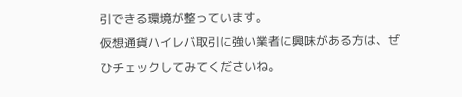引できる環境が整っています。
仮想通貨ハイレバ取引に強い業者に興味がある方は、ぜひチェックしてみてくださいね。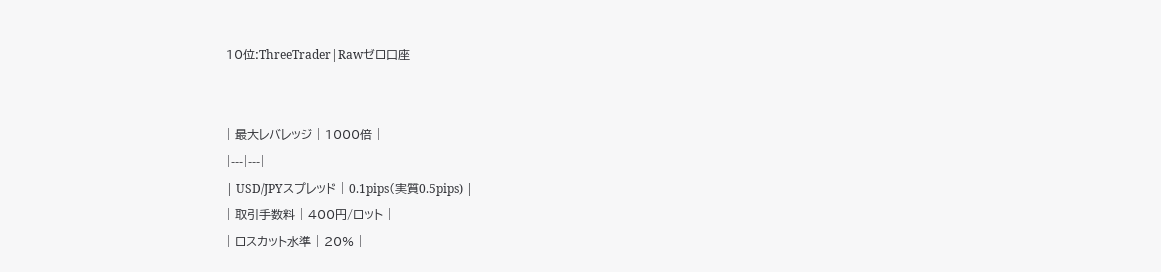10位:ThreeTrader|Rawゼロ口座


| 最大レバレッジ | 1000倍 |
|---|---|
| USD/JPYスプレッド | 0.1pips(実質0.5pips) |
| 取引手数料 | 400円/ロット |
| ロスカット水準 | 20% |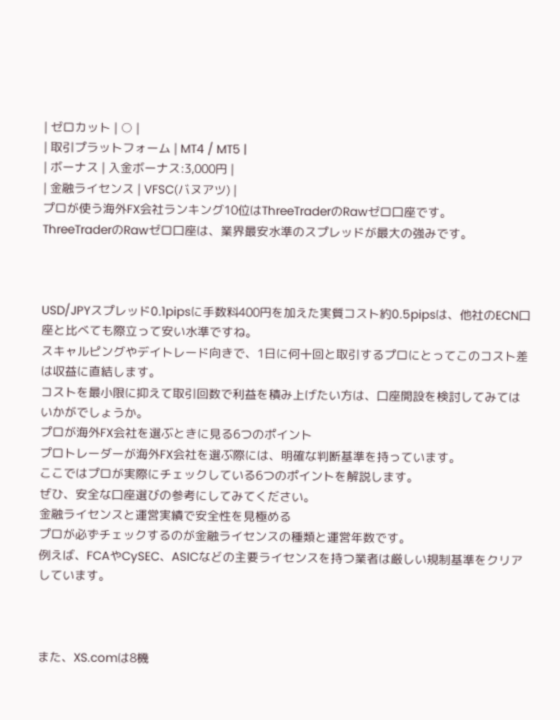| ゼロカット | ○ |
| 取引プラットフォーム | MT4 / MT5 |
| ボーナス | 入金ボーナス:3,000円 |
| 金融ライセンス | VFSC(バヌアツ) |
プロが使う海外FX会社ランキング10位はThreeTraderのRawゼロ口座です。
ThreeTraderのRawゼロ口座は、業界最安水準のスプレッドが最大の強みです。



USD/JPYスプレッド0.1pipsに手数料400円を加えた実質コスト約0.5pipsは、他社のECN口座と比べても際立って安い水準ですね。
スキャルピングやデイトレード向きで、1日に何十回と取引するプロにとってこのコスト差は収益に直結します。
コストを最小限に抑えて取引回数で利益を積み上げたい方は、口座開設を検討してみてはいかがでしょうか。
プロが海外FX会社を選ぶときに見る6つのポイント
プロトレーダーが海外FX会社を選ぶ際には、明確な判断基準を持っています。
ここではプロが実際にチェックしている6つのポイントを解説します。
ぜひ、安全な口座選びの参考にしてみてください。
金融ライセンスと運営実績で安全性を見極める
プロが必ずチェックするのが金融ライセンスの種類と運営年数です。
例えば、FCAやCySEC、ASICなどの主要ライセンスを持つ業者は厳しい規制基準をクリアしています。



また、XS.comは8機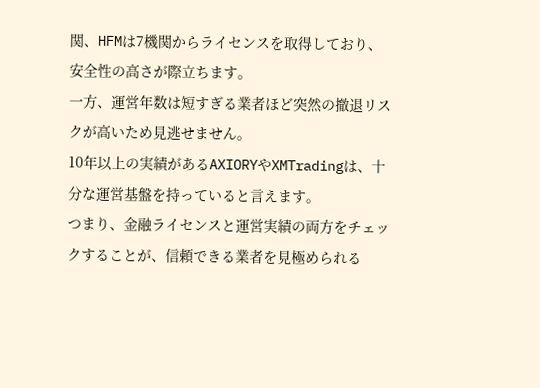関、HFMは7機関からライセンスを取得しており、安全性の高さが際立ちます。
一方、運営年数は短すぎる業者ほど突然の撤退リスクが高いため見逃せません。
10年以上の実績があるAXIORYやXMTradingは、十分な運営基盤を持っていると言えます。
つまり、金融ライセンスと運営実績の両方をチェックすることが、信頼できる業者を見極められる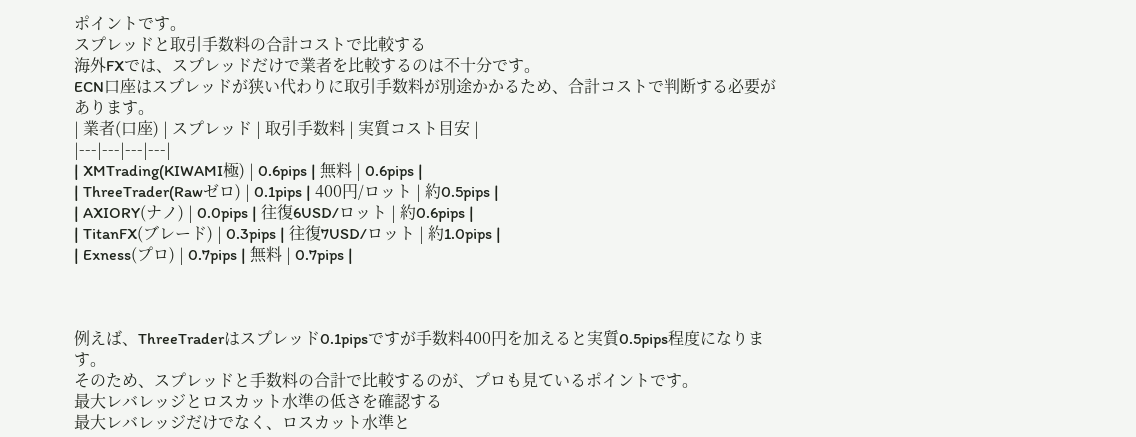ポイントです。
スプレッドと取引手数料の合計コストで比較する
海外FXでは、スプレッドだけで業者を比較するのは不十分です。
ECN口座はスプレッドが狭い代わりに取引手数料が別途かかるため、合計コストで判断する必要があります。
| 業者(口座) | スプレッド | 取引手数料 | 実質コスト目安 |
|---|---|---|---|
| XMTrading(KIWAMI極) | 0.6pips | 無料 | 0.6pips |
| ThreeTrader(Rawゼロ) | 0.1pips | 400円/ロット | 約0.5pips |
| AXIORY(ナノ) | 0.0pips | 往復6USD/ロット | 約0.6pips |
| TitanFX(ブレード) | 0.3pips | 往復7USD/ロット | 約1.0pips |
| Exness(プロ) | 0.7pips | 無料 | 0.7pips |



例えば、ThreeTraderはスプレッド0.1pipsですが手数料400円を加えると実質0.5pips程度になります。
そのため、スプレッドと手数料の合計で比較するのが、プロも見ているポイントです。
最大レバレッジとロスカット水準の低さを確認する
最大レバレッジだけでなく、ロスカット水準と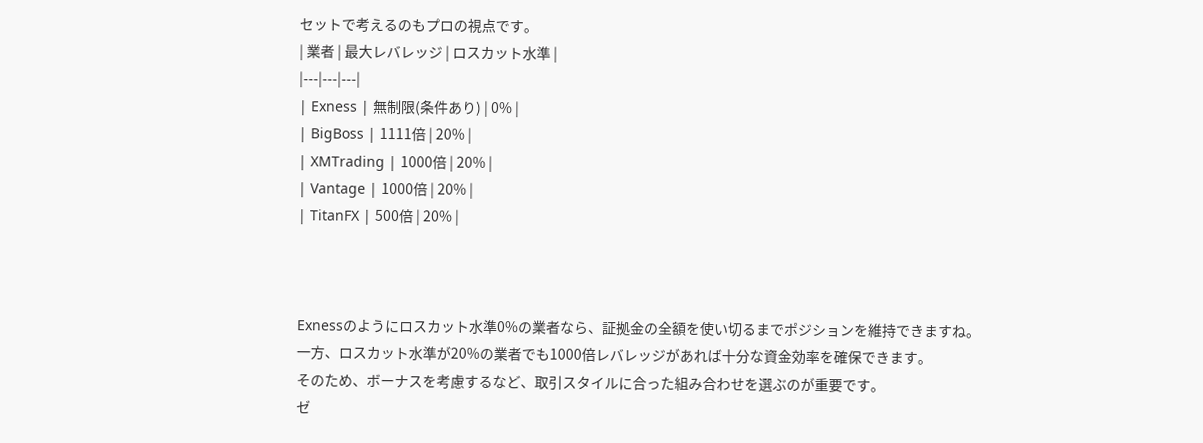セットで考えるのもプロの視点です。
| 業者 | 最大レバレッジ | ロスカット水準 |
|---|---|---|
| Exness | 無制限(条件あり) | 0% |
| BigBoss | 1111倍 | 20% |
| XMTrading | 1000倍 | 20% |
| Vantage | 1000倍 | 20% |
| TitanFX | 500倍 | 20% |



Exnessのようにロスカット水準0%の業者なら、証拠金の全額を使い切るまでポジションを維持できますね。
一方、ロスカット水準が20%の業者でも1000倍レバレッジがあれば十分な資金効率を確保できます。
そのため、ボーナスを考慮するなど、取引スタイルに合った組み合わせを選ぶのが重要です。
ゼ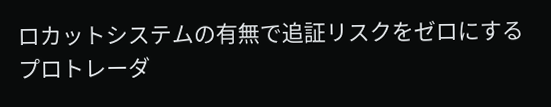ロカットシステムの有無で追証リスクをゼロにする
プロトレーダ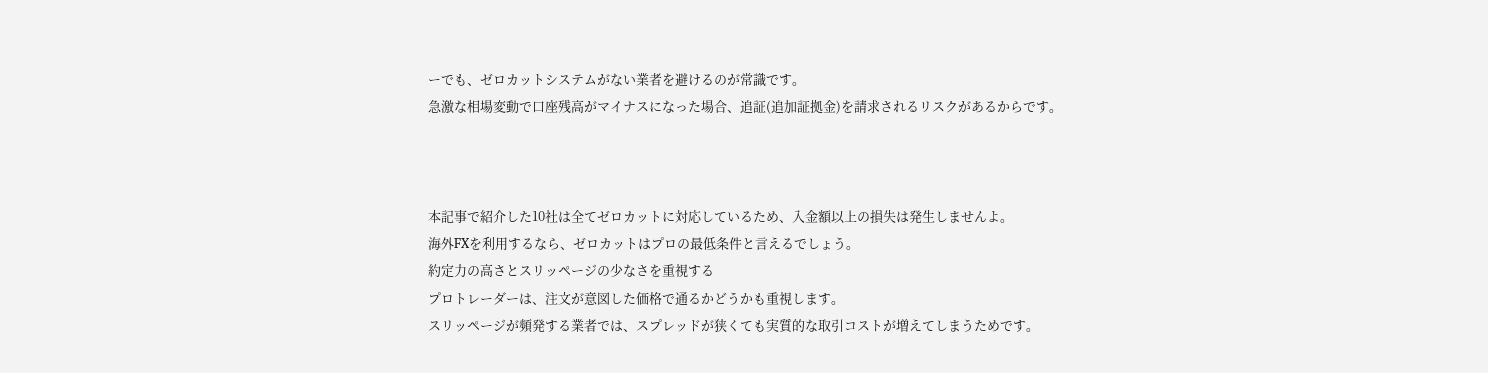ーでも、ゼロカットシステムがない業者を避けるのが常識です。
急激な相場変動で口座残高がマイナスになった場合、追証(追加証拠金)を請求されるリスクがあるからです。



本記事で紹介した10社は全てゼロカットに対応しているため、入金額以上の損失は発生しませんよ。
海外FXを利用するなら、ゼロカットはプロの最低条件と言えるでしょう。
約定力の高さとスリッページの少なさを重視する
プロトレーダーは、注文が意図した価格で通るかどうかも重視します。
スリッページが頻発する業者では、スプレッドが狭くても実質的な取引コストが増えてしまうためです。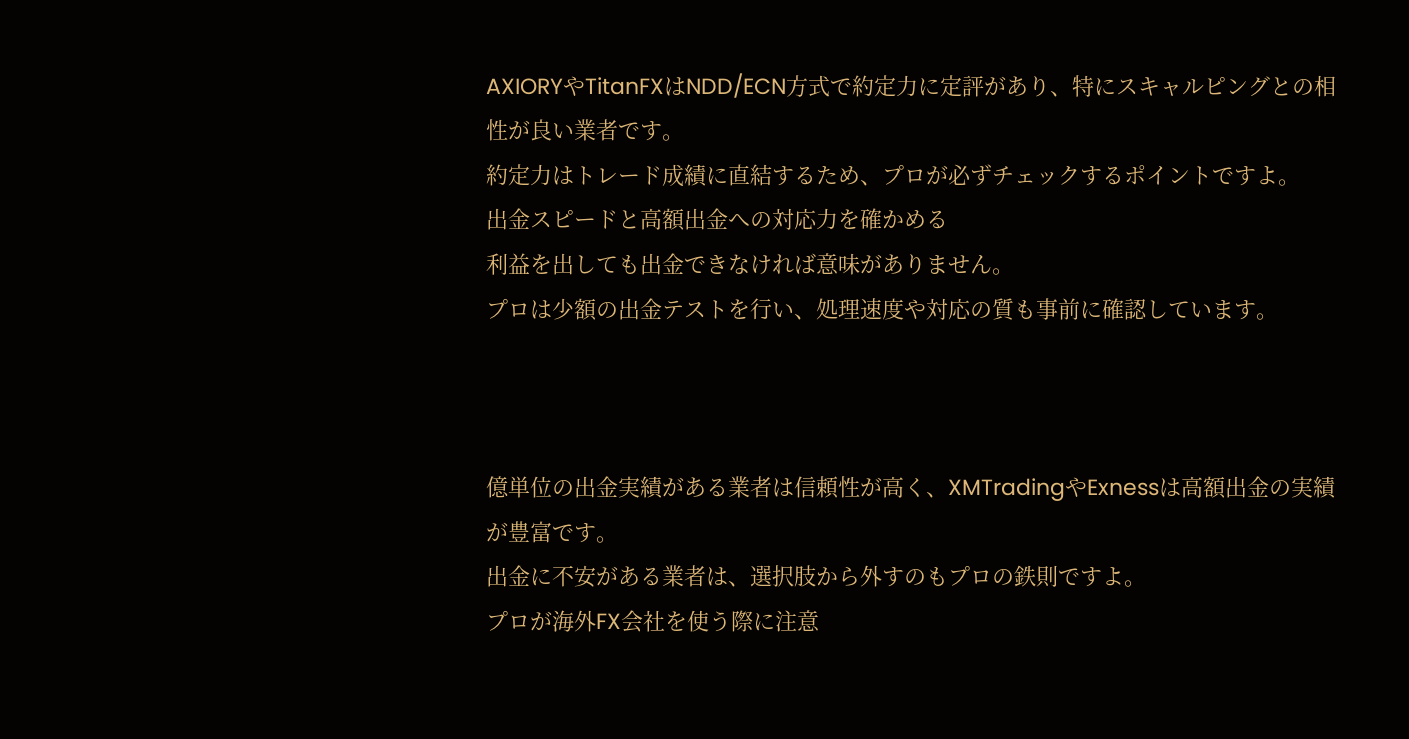AXIORYやTitanFXはNDD/ECN方式で約定力に定評があり、特にスキャルピングとの相性が良い業者です。
約定力はトレード成績に直結するため、プロが必ずチェックするポイントですよ。
出金スピードと高額出金への対応力を確かめる
利益を出しても出金できなければ意味がありません。
プロは少額の出金テストを行い、処理速度や対応の質も事前に確認しています。



億単位の出金実績がある業者は信頼性が高く、XMTradingやExnessは高額出金の実績が豊富です。
出金に不安がある業者は、選択肢から外すのもプロの鉄則ですよ。
プロが海外FX会社を使う際に注意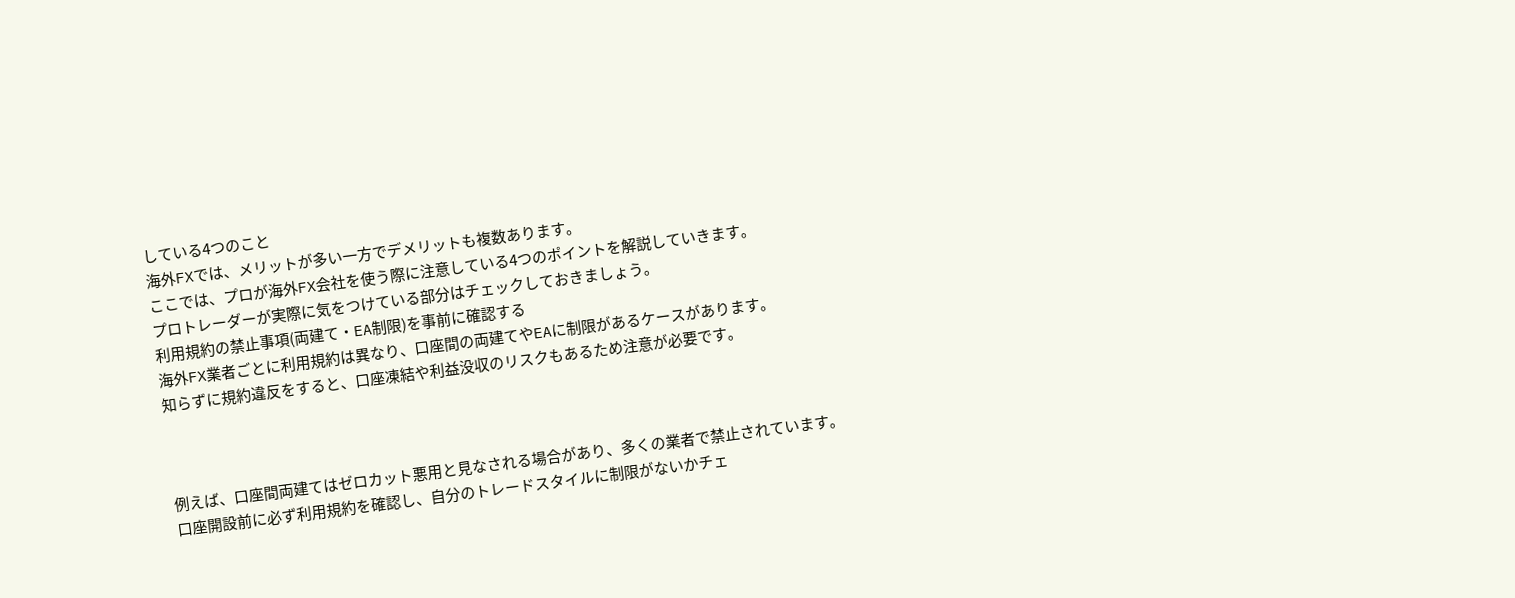している4つのこと
海外FXでは、メリットが多い一方でデメリットも複数あります。
ここでは、プロが海外FX会社を使う際に注意している4つのポイントを解説していきます。
プロトレーダーが実際に気をつけている部分はチェックしておきましょう。
利用規約の禁止事項(両建て・EA制限)を事前に確認する
海外FX業者ごとに利用規約は異なり、口座間の両建てやEAに制限があるケースがあります。
知らずに規約違反をすると、口座凍結や利益没収のリスクもあるため注意が必要です。



例えば、口座間両建てはゼロカット悪用と見なされる場合があり、多くの業者で禁止されています。
口座開設前に必ず利用規約を確認し、自分のトレードスタイルに制限がないかチェ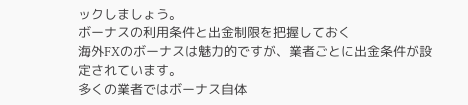ックしましょう。
ボーナスの利用条件と出金制限を把握しておく
海外FXのボーナスは魅力的ですが、業者ごとに出金条件が設定されています。
多くの業者ではボーナス自体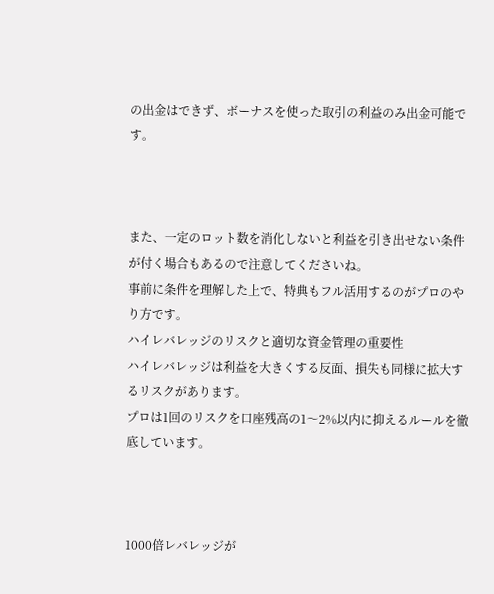の出金はできず、ボーナスを使った取引の利益のみ出金可能です。



また、一定のロット数を消化しないと利益を引き出せない条件が付く場合もあるので注意してくださいね。
事前に条件を理解した上で、特典もフル活用するのがプロのやり方です。
ハイレバレッジのリスクと適切な資金管理の重要性
ハイレバレッジは利益を大きくする反面、損失も同様に拡大するリスクがあります。
プロは1回のリスクを口座残高の1〜2%以内に抑えるルールを徹底しています。



1000倍レバレッジが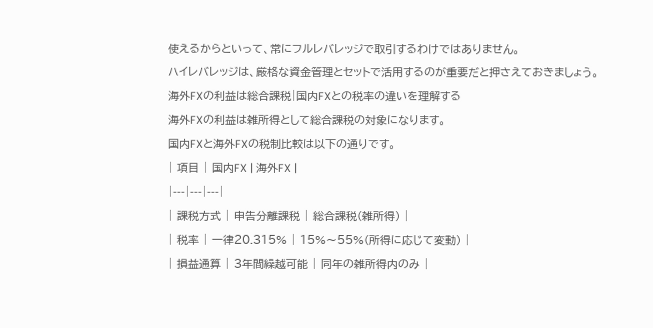使えるからといって、常にフルレバレッジで取引するわけではありません。
ハイレバレッジは、厳格な資金管理とセットで活用するのが重要だと押さえておきましょう。
海外FXの利益は総合課税|国内FXとの税率の違いを理解する
海外FXの利益は雑所得として総合課税の対象になります。
国内FXと海外FXの税制比較は以下の通りです。
| 項目 | 国内FX | 海外FX |
|---|---|---|
| 課税方式 | 申告分離課税 | 総合課税(雑所得) |
| 税率 | 一律20.315% | 15%〜55%(所得に応じて変動) |
| 損益通算 | 3年間繰越可能 | 同年の雑所得内のみ |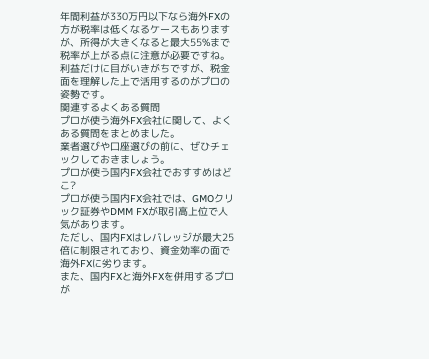年間利益が330万円以下なら海外FXの方が税率は低くなるケースもありますが、所得が大きくなると最大55%まで税率が上がる点に注意が必要ですね。
利益だけに目がいきがちですが、税金面を理解した上で活用するのがプロの姿勢です。
関連するよくある質問
プロが使う海外FX会社に関して、よくある質問をまとめました。
業者選びや口座選びの前に、ぜひチェックしておきましょう。
プロが使う国内FX会社でおすすめはどこ?
プロが使う国内FX会社では、GMOクリック証券やDMM FXが取引高上位で人気があります。
ただし、国内FXはレバレッジが最大25倍に制限されており、資金効率の面で海外FXに劣ります。
また、国内FXと海外FXを併用するプロが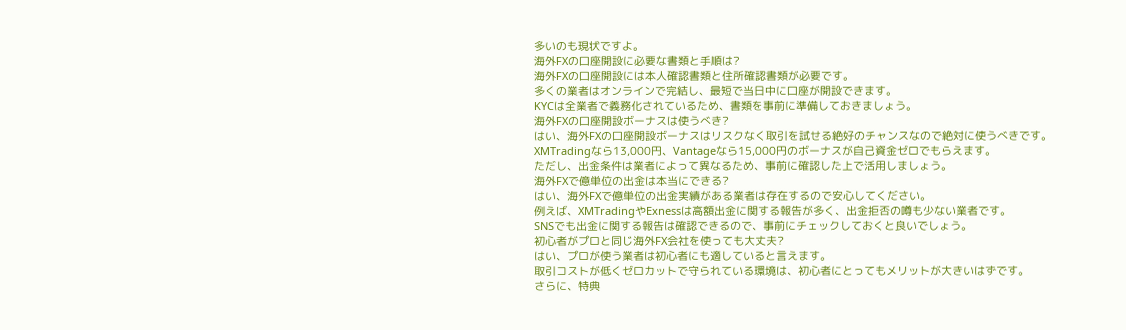多いのも現状ですよ。
海外FXの口座開設に必要な書類と手順は?
海外FXの口座開設には本人確認書類と住所確認書類が必要です。
多くの業者はオンラインで完結し、最短で当日中に口座が開設できます。
KYCは全業者で義務化されているため、書類を事前に準備しておきましょう。
海外FXの口座開設ボーナスは使うべき?
はい、海外FXの口座開設ボーナスはリスクなく取引を試せる絶好のチャンスなので絶対に使うべきです。
XMTradingなら13,000円、Vantageなら15,000円のボーナスが自己資金ゼロでもらえます。
ただし、出金条件は業者によって異なるため、事前に確認した上で活用しましょう。
海外FXで億単位の出金は本当にできる?
はい、海外FXで億単位の出金実績がある業者は存在するので安心してください。
例えば、XMTradingやExnessは高額出金に関する報告が多く、出金拒否の噂も少ない業者です。
SNSでも出金に関する報告は確認できるので、事前にチェックしておくと良いでしょう。
初心者がプロと同じ海外FX会社を使っても大丈夫?
はい、プロが使う業者は初心者にも適していると言えます。
取引コストが低くゼロカットで守られている環境は、初心者にとってもメリットが大きいはずです。
さらに、特典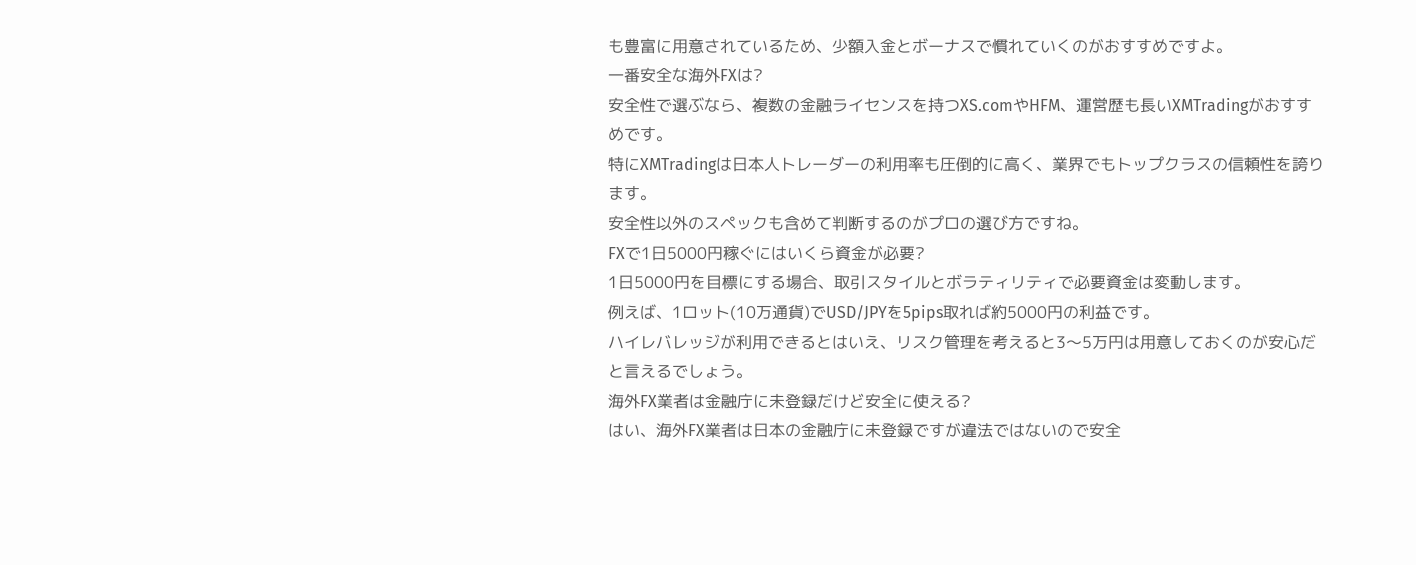も豊富に用意されているため、少額入金とボーナスで慣れていくのがおすすめですよ。
一番安全な海外FXは?
安全性で選ぶなら、複数の金融ライセンスを持つXS.comやHFM、運営歴も長いXMTradingがおすすめです。
特にXMTradingは日本人トレーダーの利用率も圧倒的に高く、業界でもトップクラスの信頼性を誇ります。
安全性以外のスペックも含めて判断するのがプロの選び方ですね。
FXで1日5000円稼ぐにはいくら資金が必要?
1日5000円を目標にする場合、取引スタイルとボラティリティで必要資金は変動します。
例えば、1ロット(10万通貨)でUSD/JPYを5pips取れば約5000円の利益です。
ハイレバレッジが利用できるとはいえ、リスク管理を考えると3〜5万円は用意しておくのが安心だと言えるでしょう。
海外FX業者は金融庁に未登録だけど安全に使える?
はい、海外FX業者は日本の金融庁に未登録ですが違法ではないので安全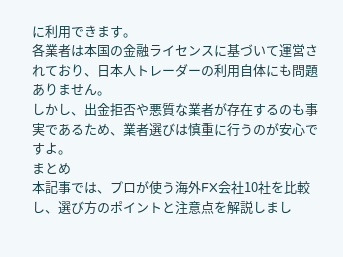に利用できます。
各業者は本国の金融ライセンスに基づいて運営されており、日本人トレーダーの利用自体にも問題ありません。
しかし、出金拒否や悪質な業者が存在するのも事実であるため、業者選びは慎重に行うのが安心ですよ。
まとめ
本記事では、プロが使う海外FX会社10社を比較し、選び方のポイントと注意点を解説しまし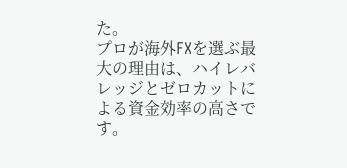た。
プロが海外FXを選ぶ最大の理由は、ハイレバレッジとゼロカットによる資金効率の高さです。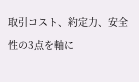取引コスト、約定力、安全性の3点を軸に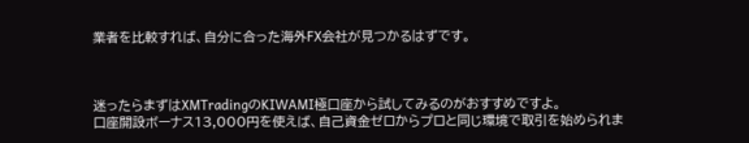業者を比較すれば、自分に合った海外FX会社が見つかるはずです。



迷ったらまずはXMTradingのKIWAMI極口座から試してみるのがおすすめですよ。
口座開設ボーナス13,000円を使えば、自己資金ゼロからプロと同じ環境で取引を始められま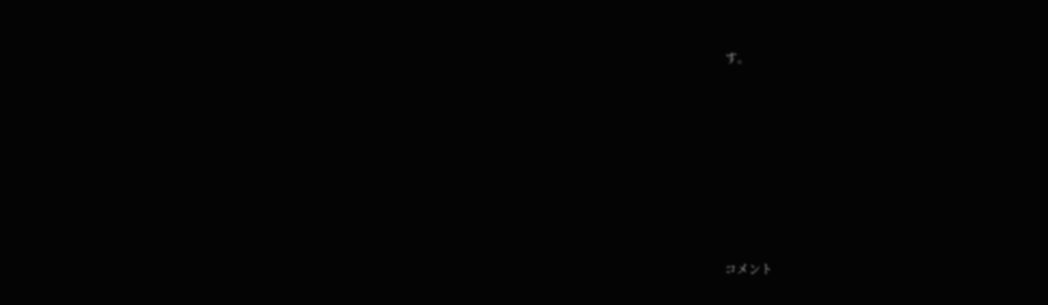す。










コメント